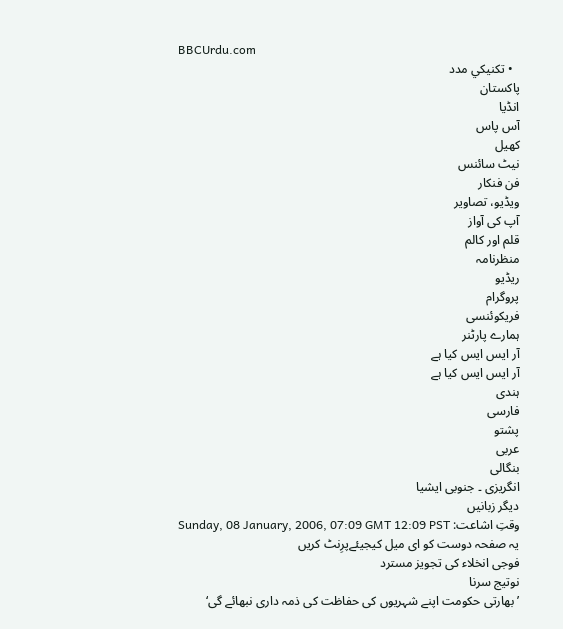BBCUrdu.com
  • تکنيکي مدد
پاکستان
انڈیا
آس پاس
کھیل
نیٹ سائنس
فن فنکار
ویڈیو، تصاویر
آپ کی آواز
قلم اور کالم
منظرنامہ
ریڈیو
پروگرام
فریکوئنسی
ہمارے پارٹنر
آر ایس ایس کیا ہے
آر ایس ایس کیا ہے
ہندی
فارسی
پشتو
عربی
بنگالی
انگریزی ۔ جنوبی ایشیا
دیگر زبانیں
وقتِ اشاعت: Sunday, 08 January, 2006, 07:09 GMT 12:09 PST
یہ صفحہ دوست کو ای میل کیجیئےپرِنٹ کریں
فوجی انخلاء کی تجویز مسترد
نوتیج سرنا
’بھارتی حکومت اپنے شہریوں کی حفاظت کی ذمہ داری نبھائے گی‘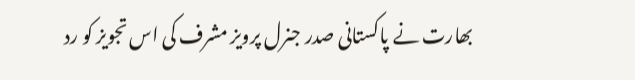بھارت نے پاکستانی صدر جنرل پرویز مشرف کی اس تجویز کو رد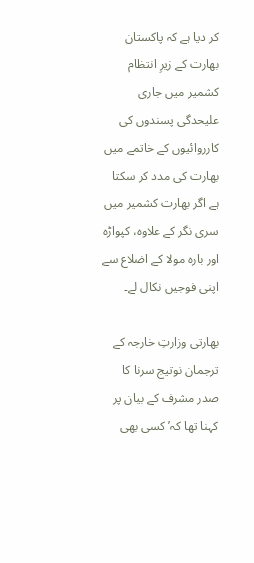کر دیا ہے کہ پاکستان بھارت کے زیرِ انتظام کشمیر میں جاری علیحدگی پسندوں کی کارروائیوں کے خاتمے میں بھارت کی مدد کر سکتا ہے اگر بھارت کشمیر میں سری نگر کے علاوہ، کپواڑہ اور بارہ مولا کے اضلاع سے اپنی فوجیں نکال لے۔

بھارتی وزارتِ خارجہ کے ترجمان نوتیج سرنا کا صدر مشرف کے بیان پر کہنا تھا کہ’ کسی بھی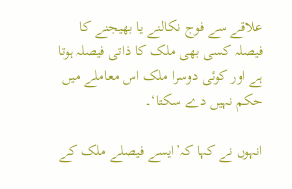علاقے سے فوج نکالنے یا بھیجنے کا فیصلہ کسی بھی ملک کا ذاتی فیصلہ ہوتا ہے اور کوئی دوسرا ملک اس معاملے میں حکم نہیں دے سکتا‘۔

انہوں نے کہا کہ’ایسے فیصلے ملک کے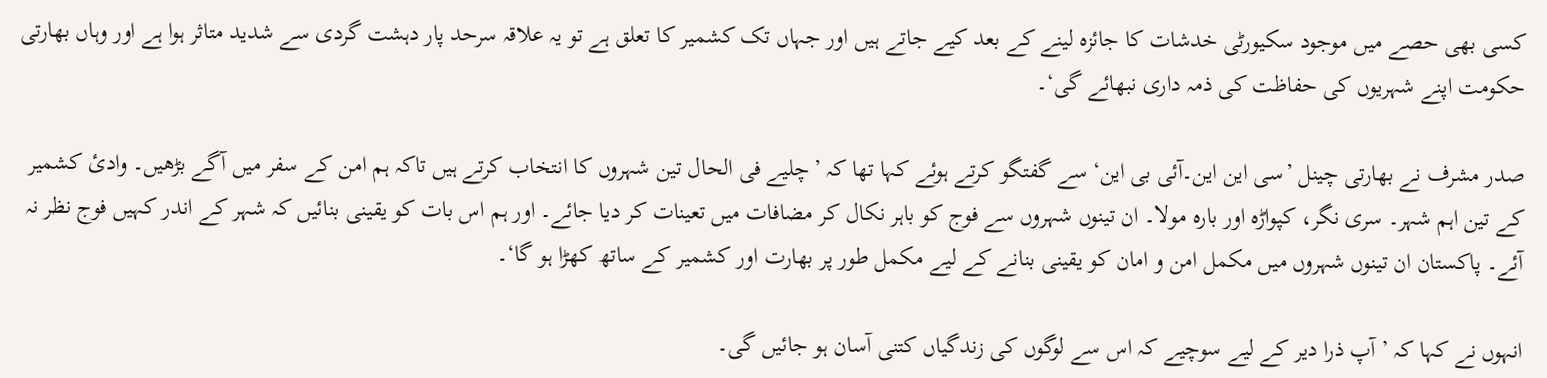کسی بھی حصے میں موجود سکیورٹی خدشات کا جائزہ لینے کے بعد کیے جاتے ہیں اور جہاں تک کشمیر کا تعلق ہے تو یہ علاقہ سرحد پار دہشت گردی سے شدید متاثر ہوا ہے اور وہاں بھارتی حکومت اپنے شہریوں کی حفاظت کی ذمہ داری نبھائے گی‘۔

صدر مشرف نے بھارتی چینل ’سی این این۔آئی بی این‘ سے گفتگو کرتے ہوئے کہا تھا کہ ’چلیے فی الحال تین شہروں کا انتخاب کرتے ہیں تاکہ ہم امن کے سفر میں آگے بڑھیں۔ وادئ کشمیر کے تین اہم شہر۔ سری نگر، کپواڑہ اور بارہ مولا۔ ان تینوں شہروں سے فوج کو باہر نکال کر مضافات میں تعینات کر دیا جائے۔ اور ہم اس بات کو یقینی بنائیں کہ شہر کے اندر کہیں فوج نظر نہ آئے۔ پاکستان ان تینوں شہروں میں مکمل امن و امان کو یقینی بنانے کے لیے مکمل طور پر بھارت اور کشمیر کے ساتھ کھڑا ہو گا‘۔

انہوں نے کہا کہ ’آپ ذرا دیر کے لیے سوچیے کہ اس سے لوگوں کی زندگیاں کتنی آسان ہو جائیں گی۔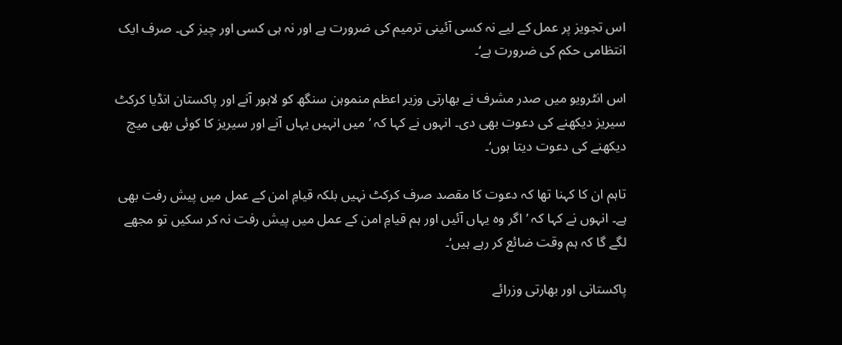اس تجویز پر عمل کے لیے نہ کسی آئینی ترمیم کی ضرورت ہے اور نہ ہی کسی اور چیز کی۔ صرف ایک انتظامی حکم کی ضرورت ہے‘۔

اس انٹرویو میں صدر مشرف نے بھارتی وزیر اعظم منموہن سنگھ کو لاہور آنے اور پاکستان انڈیا کرکٹ سیریز دیکھنے کی دعوت بھی دی۔ انہوں نے کہا کہ ’میں انہیں یہاں آنے اور سیریز کا کوئی بھی میچ دیکھنے کی دعوت دیتا ہوں‘۔

تاہم ان کا کہنا تھا کہ دعوت کا مقصد صرف کرکٹ نہیں بلکہ قیامِ امن کے عمل میں پیش رفت بھی ہے۔ انہوں نے کہا کہ ’اگر وہ یہاں آئیں اور ہم قیامِ امن کے عمل میں پیش رفت نہ کر سکیں تو مجھے لگے گا کہ ہم وقت ضائع کر رہے ہیں‘۔

پاکستانی اور بھارتی وزرائے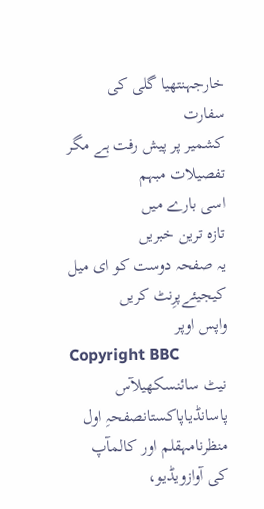خارجہنتھیا گلی کی سفارت
کشمیر پر پیش رفت ہے مگر تفصیلات مبہم
اسی بارے میں
تازہ ترین خبریں
یہ صفحہ دوست کو ای میل کیجیئےپرِنٹ کریں
واپس اوپر
Copyright BBC
نیٹ سائنسکھیلآس پاسانڈیاپاکستانصفحہِ اول
منظرنامہقلم اور کالمآپ کی آوازویڈیو،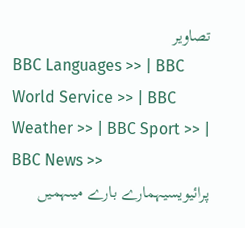تصاویر
BBC Languages >> | BBC World Service >> | BBC Weather >> | BBC Sport >> | BBC News >>
پرائیویسیہمارے بارے میںہمیں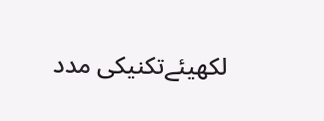لکھیئےتکنیکی مدد